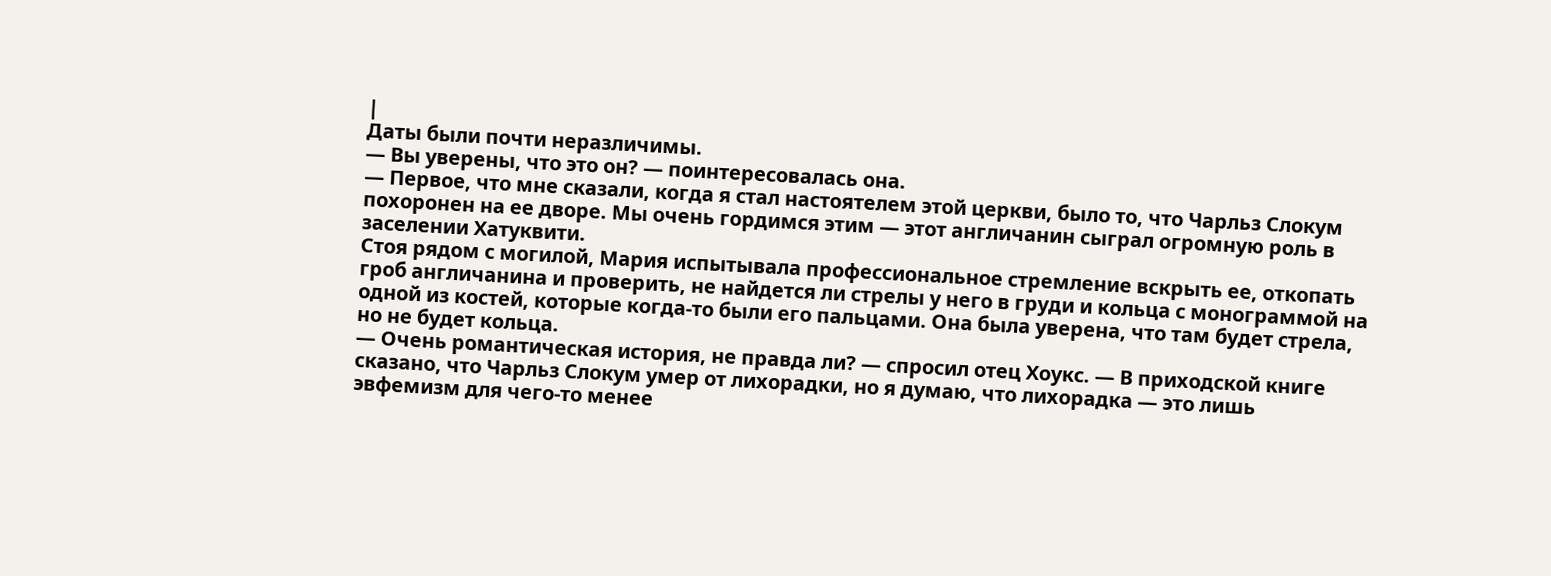|
Даты были почти неразличимы.
— Вы уверены, что это он? — поинтересовалась она.
— Первое, что мне сказали, когда я стал настоятелем этой церкви, было то, что Чарльз Слокум похоронен на ее дворе. Мы очень гордимся этим — этот англичанин сыграл огромную роль в заселении Хатуквити.
Стоя рядом с могилой, Мария испытывала профессиональное стремление вскрыть ее, откопать гроб англичанина и проверить, не найдется ли стрелы у него в груди и кольца с монограммой на одной из костей, которые когда-то были его пальцами. Она была уверена, что там будет стрела, но не будет кольца.
— Очень романтическая история, не правда ли? — спросил отец Хоукс. — В приходской книге сказано, что Чарльз Слокум умер от лихорадки, но я думаю, что лихорадка — это лишь эвфемизм для чего-то менее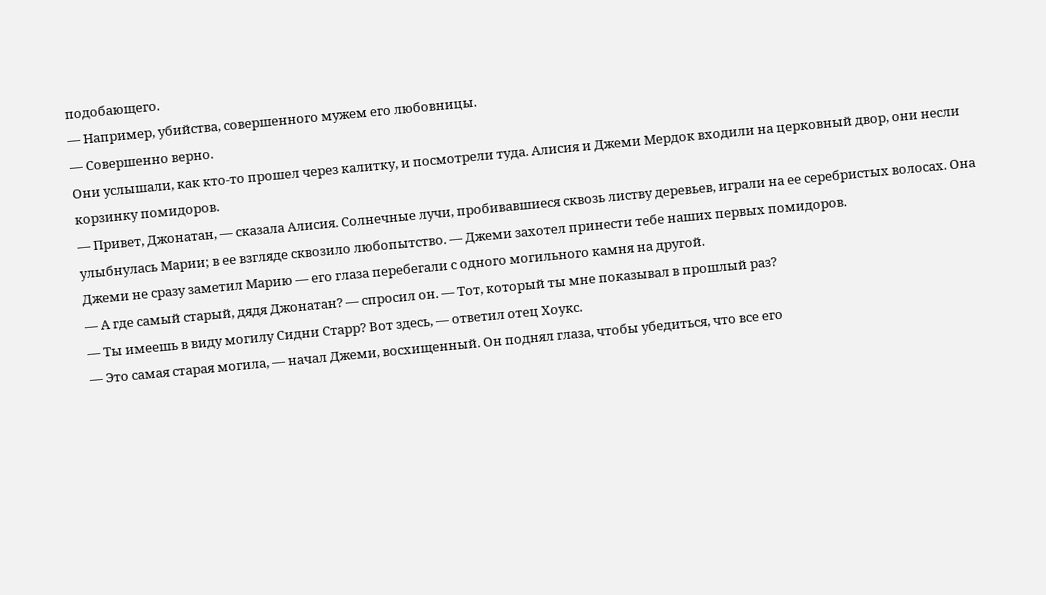подобающего.
— Например, убийства, совершенного мужем его любовницы.
— Совершенно верно.
Они услышали, как кто-то прошел через калитку, и посмотрели туда. Алисия и Джеми Мердок входили на церковный двор, они несли корзинку помидоров.
— Привет, Джонатан, — сказала Алисия. Солнечные лучи, пробивавшиеся сквозь листву деревьев, играли на ее серебристых волосах. Она улыбнулась Марии; в ее взгляде сквозило любопытство. — Джеми захотел принести тебе наших первых помидоров.
Джеми не сразу заметил Марию — его глаза перебегали с одного могильного камня на другой.
— А где самый старый, дядя Джонатан? — спросил он. — Тот, который ты мне показывал в прошлый раз?
— Ты имеешь в виду могилу Сидни Старр? Вот здесь, — ответил отец Хоукс.
— Это самая старая могила, — начал Джеми, восхищенный. Он поднял глаза, чтобы убедиться, что все его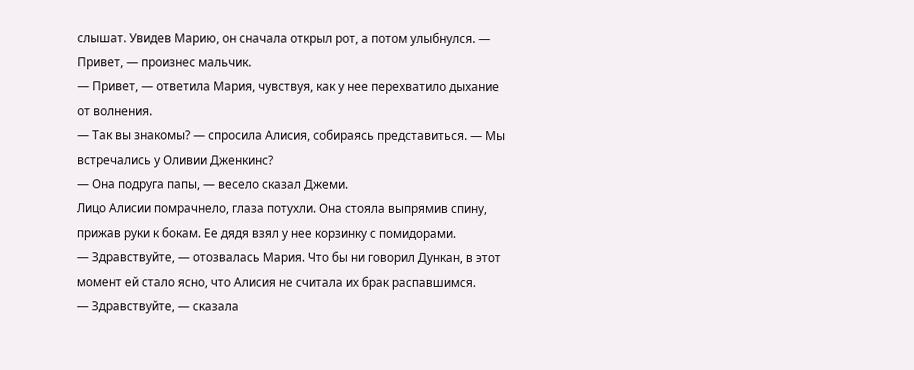слышат. Увидев Марию, он сначала открыл рот, а потом улыбнулся. — Привет, — произнес мальчик.
— Привет, — ответила Мария, чувствуя, как у нее перехватило дыхание от волнения.
— Так вы знакомы? — спросила Алисия, собираясь представиться. — Мы встречались у Оливии Дженкинс?
— Она подруга папы, — весело сказал Джеми.
Лицо Алисии помрачнело, глаза потухли. Она стояла выпрямив спину, прижав руки к бокам. Ее дядя взял у нее корзинку с помидорами.
— Здравствуйте, — отозвалась Мария. Что бы ни говорил Дункан, в этот момент ей стало ясно, что Алисия не считала их брак распавшимся.
— Здравствуйте, — сказала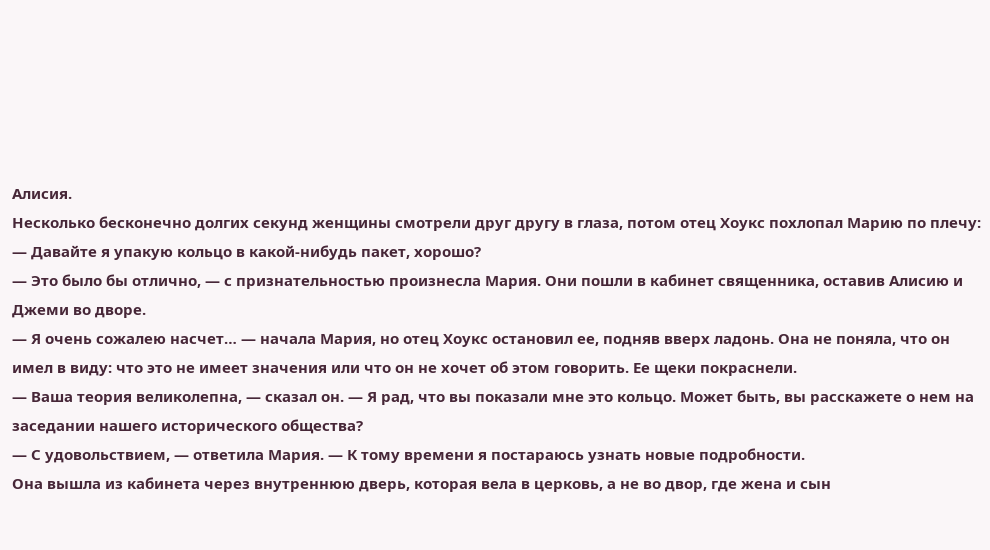Алисия.
Несколько бесконечно долгих секунд женщины смотрели друг другу в глаза, потом отец Хоукс похлопал Марию по плечу:
— Давайте я упакую кольцо в какой-нибудь пакет, хорошо?
— Это было бы отлично, — с признательностью произнесла Мария. Они пошли в кабинет священника, оставив Алисию и Джеми во дворе.
— Я очень сожалею насчет… — начала Мария, но отец Хоукс остановил ее, подняв вверх ладонь. Она не поняла, что он имел в виду: что это не имеет значения или что он не хочет об этом говорить. Ее щеки покраснели.
— Ваша теория великолепна, — сказал он. — Я рад, что вы показали мне это кольцо. Может быть, вы расскажете о нем на заседании нашего исторического общества?
— С удовольствием, — ответила Мария. — К тому времени я постараюсь узнать новые подробности.
Она вышла из кабинета через внутреннюю дверь, которая вела в церковь, а не во двор, где жена и сын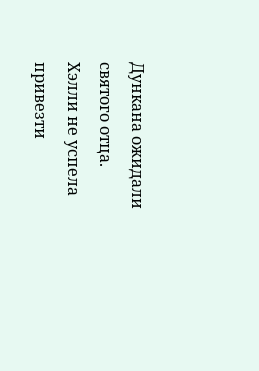Дункана ожидали святого отца.
Хэлли не успела привезти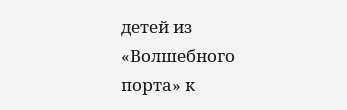детей из «Волшебного порта» к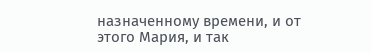назначенному времени, и от этого Мария, и так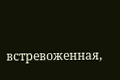встревоженная,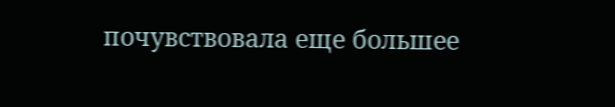почувствовала еще большее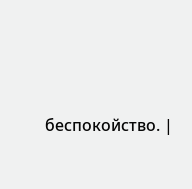беспокойство. |